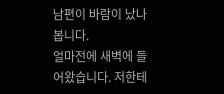남편이 바람이 났나봅니다.
얼마전에 새벽에 들어왔습니다. 저한테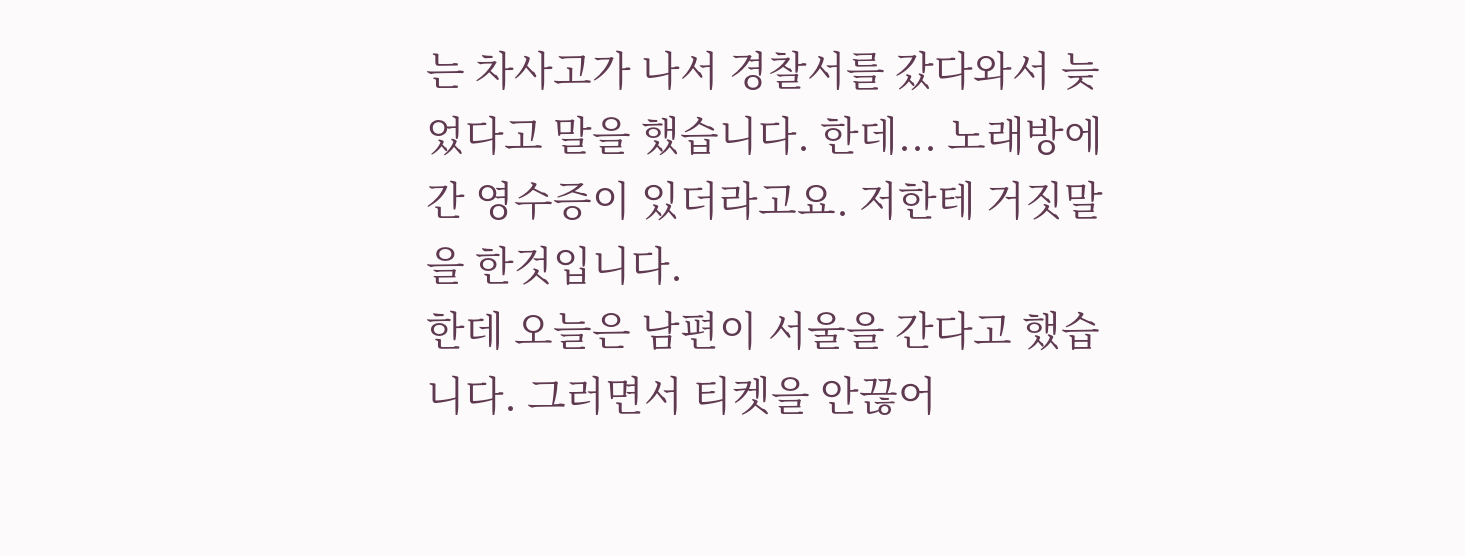는 차사고가 나서 경찰서를 갔다와서 늦었다고 말을 했습니다. 한데... 노래방에 간 영수증이 있더라고요. 저한테 거짓말을 한것입니다.
한데 오늘은 남편이 서울을 간다고 했습니다. 그러면서 티켓을 안끊어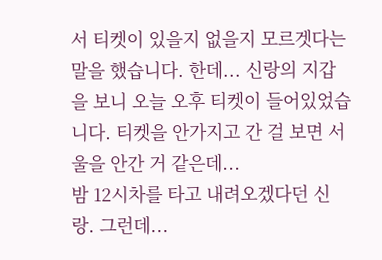서 티켓이 있을지 없을지 모르겟다는 말을 했습니다. 한데... 신랑의 지갑을 보니 오늘 오후 티켓이 들어있었습니다. 티켓을 안가지고 간 걸 보면 서울을 안간 거 같은데...
밤 12시차를 타고 내려오겠다던 신랑. 그런데...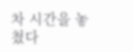차 시간을 놓쳤다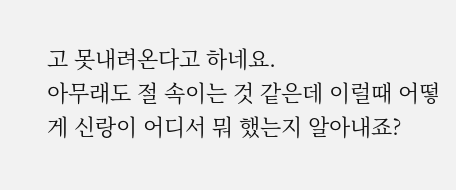고 못내려온다고 하네요.
아무래도 절 속이는 것 같은데 이럴때 어떻게 신랑이 어디서 뭐 했는지 알아내죠?